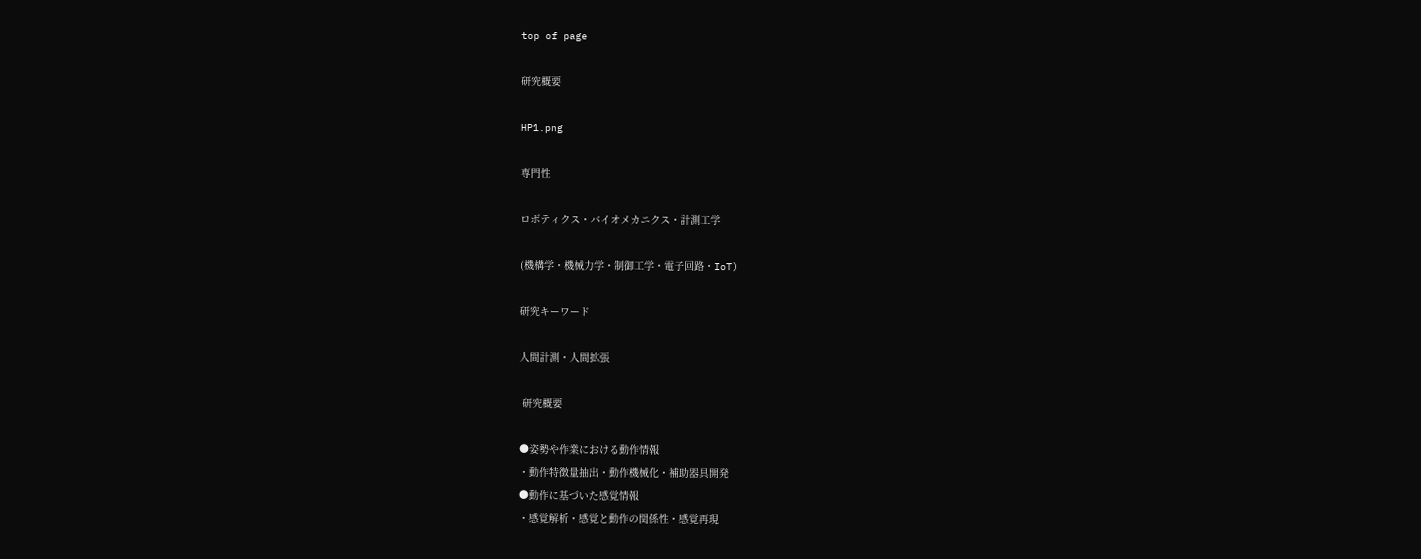top of page

研究概要

HP1.png

専門性

ロボティクス・バイオメカニクス・計測工学

(機構学・機械力学・制御工学・電子回路・IoT)

研究キーワード

人間計測・人間拡張

 研究概要

●姿勢や作業における動作情報
・動作特徴量抽出・動作機械化・補助器具開発
●動作に基づいた感覚情報
・感覚解析・感覚と動作の関係性・感覚再現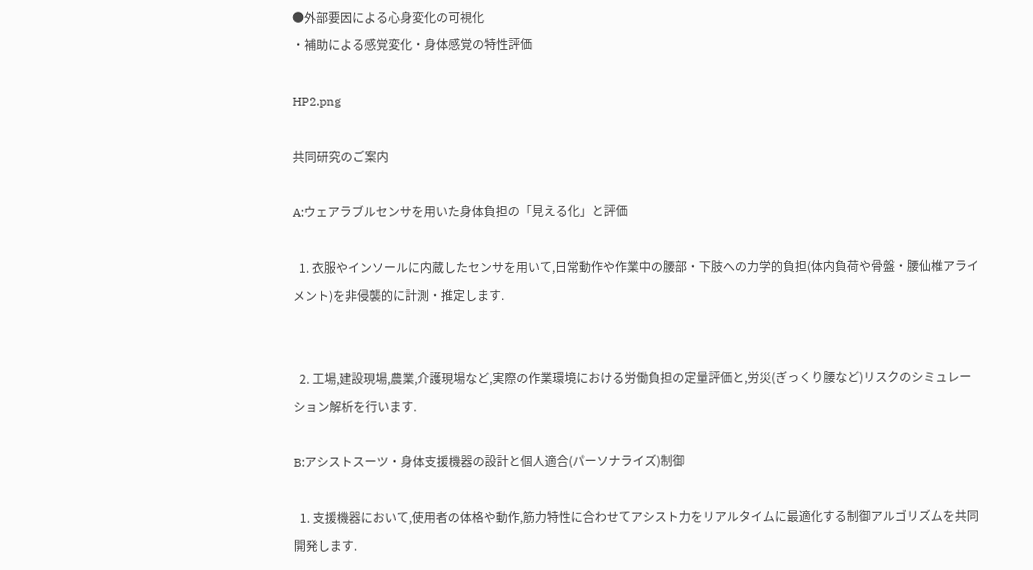●外部要因による心身変化の可視化
・補助による感覚変化・身体感覚の特性評価

HP2.png

共同研究のご案内

A:ウェアラブルセンサを用いた身体負担の「見える化」と評価

  1. 衣服やインソールに内蔵したセンサを用いて,日常動作や作業中の腰部・下肢への力学的負担(体内負荷や骨盤・腰仙椎アライメント)を非侵襲的に計測・推定します.


  2. 工場,建設現場,農業,介護現場など,実際の作業環境における労働負担の定量評価と,労災(ぎっくり腰など)リスクのシミュレーション解析を行います.

B:アシストスーツ・身体支援機器の設計と個人適合(パーソナライズ)制御

  1. 支援機器において,使用者の体格や動作,筋力特性に合わせてアシスト力をリアルタイムに最適化する制御アルゴリズムを共同開発します.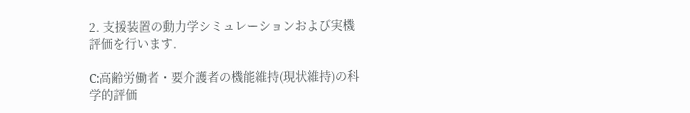2. 支援装置の動力学シミュレーションおよび実機評価を行います.

C:高齢労働者・要介護者の機能維持(現状維持)の科学的評価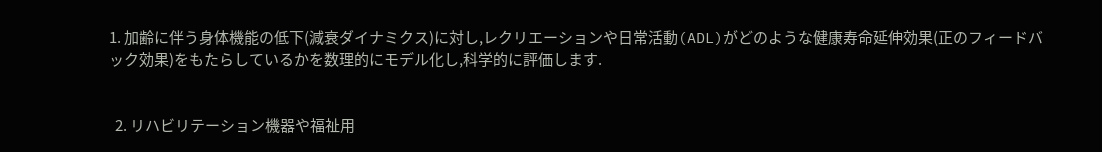1. 加齢に伴う身体機能の低下(減衰ダイナミクス)に対し,レクリエーションや日常活動(ADL)がどのような健康寿命延伸効果(正のフィードバック効果)をもたらしているかを数理的にモデル化し,科学的に評価します.


  2. リハビリテーション機器や福祉用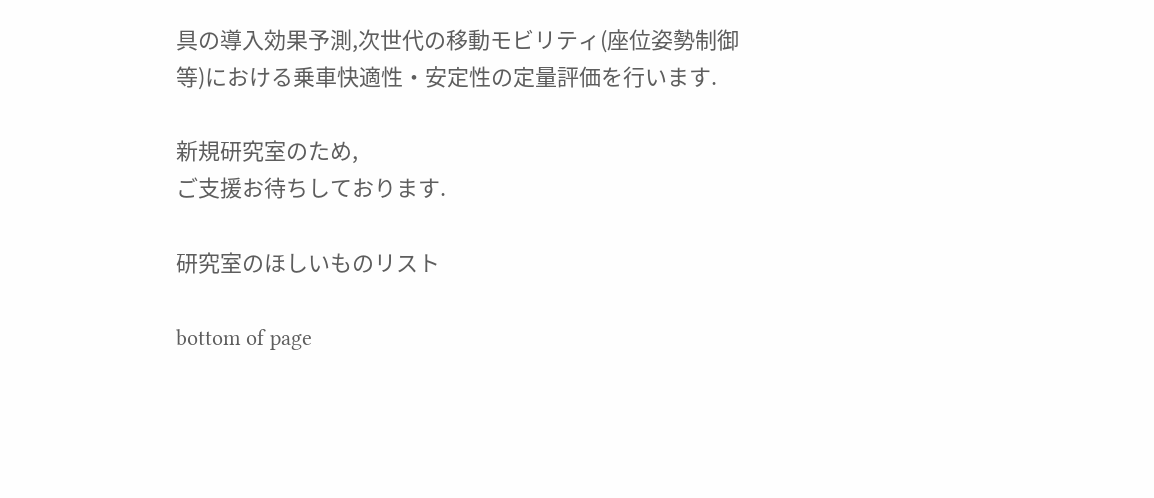具の導入効果予測,次世代の移動モビリティ(座位姿勢制御等)における乗車快適性・安定性の定量評価を行います.

新規研究室のため,
ご支援お待ちしております.

研究室のほしいものリスト

bottom of page